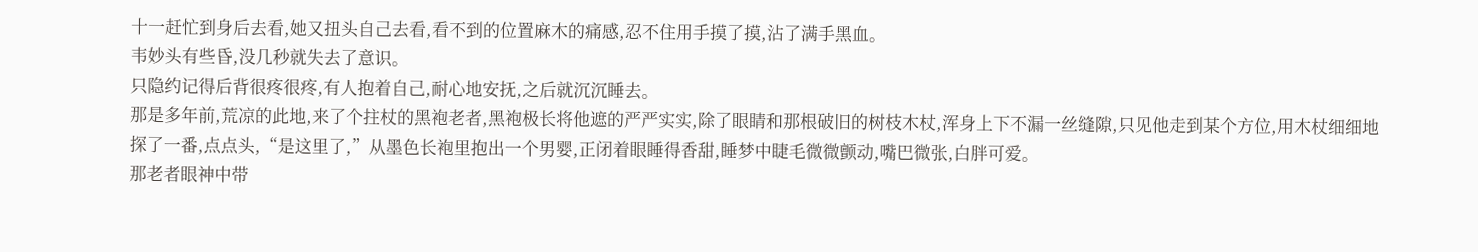十一赶忙到身后去看,她又扭头自己去看,看不到的位置麻木的痛感,忍不住用手摸了摸,沾了满手黑血。
韦妙头有些昏,没几秒就失去了意识。
只隐约记得后背很疼很疼,有人抱着自己,耐心地安抚,之后就沉沉睡去。
那是多年前,荒凉的此地,来了个拄杖的黑袍老者,黑袍极长将他遮的严严实实,除了眼睛和那根破旧的树枝木杖,浑身上下不漏一丝缝隙,只见他走到某个方位,用木杖细细地探了一番,点点头,“是这里了,”从墨色长袍里抱出一个男婴,正闭着眼睡得香甜,睡梦中睫毛微微颤动,嘴巴微张,白胖可爱。
那老者眼神中带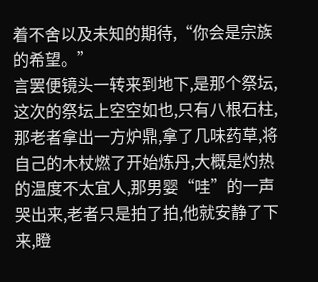着不舍以及未知的期待,“你会是宗族的希望。”
言罢便镜头一转来到地下,是那个祭坛,这次的祭坛上空空如也,只有八根石柱,那老者拿出一方炉鼎,拿了几味药草,将自己的木杖燃了开始炼丹,大概是灼热的温度不太宜人,那男婴“哇”的一声哭出来,老者只是拍了拍,他就安静了下来,瞪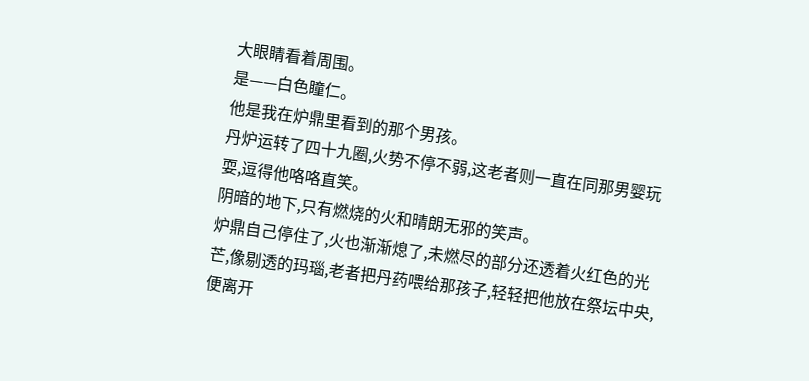大眼睛看着周围。
是——白色瞳仁。
他是我在炉鼎里看到的那个男孩。
丹炉运转了四十九圈,火势不停不弱,这老者则一直在同那男婴玩耍,逗得他咯咯直笑。
阴暗的地下,只有燃烧的火和晴朗无邪的笑声。
炉鼎自己停住了,火也渐渐熄了,未燃尽的部分还透着火红色的光芒,像剔透的玛瑙,老者把丹药喂给那孩子,轻轻把他放在祭坛中央,便离开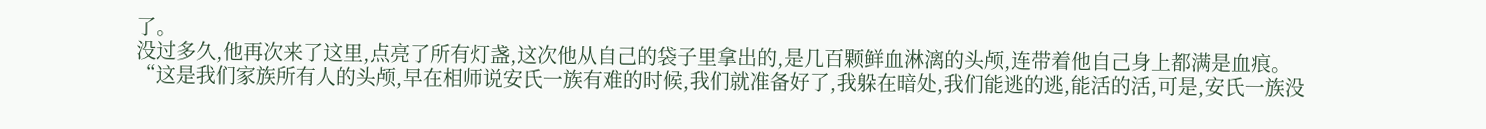了。
没过多久,他再次来了这里,点亮了所有灯盏,这次他从自己的袋子里拿出的,是几百颗鲜血淋漓的头颅,连带着他自己身上都满是血痕。
“这是我们家族所有人的头颅,早在相师说安氏一族有难的时候,我们就准备好了,我躲在暗处,我们能逃的逃,能活的活,可是,安氏一族没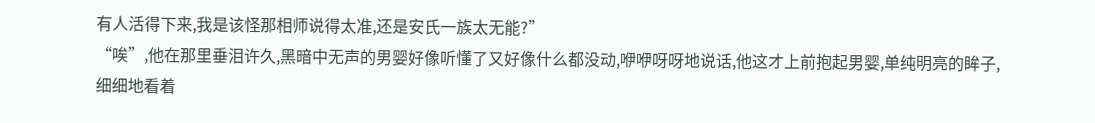有人活得下来,我是该怪那相师说得太准,还是安氏一族太无能?”
“唉”,他在那里垂泪许久,黑暗中无声的男婴好像听懂了又好像什么都没动,咿咿呀呀地说话,他这才上前抱起男婴,单纯明亮的眸子,细细地看着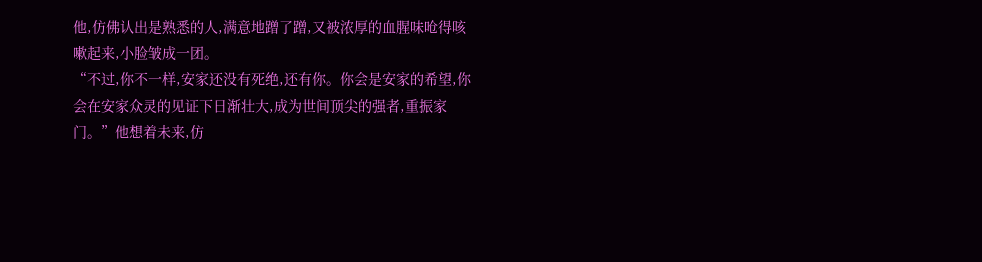他,仿佛认出是熟悉的人,满意地蹭了蹭,又被浓厚的血腥味呛得咳嗽起来,小脸皱成一团。
“不过,你不一样,安家还没有死绝,还有你。你会是安家的希望,你会在安家众灵的见证下日渐壮大,成为世间顶尖的强者,重振家门。”他想着未来,仿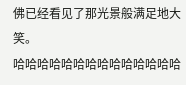佛已经看见了那光景般满足地大笑。
哈哈哈哈哈哈哈哈哈哈哈哈哈哈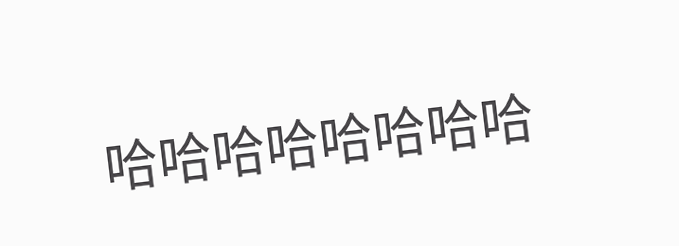哈哈哈哈哈哈哈哈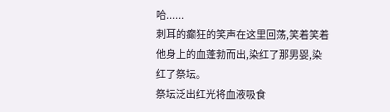哈......
刺耳的癫狂的笑声在这里回荡,笑着笑着他身上的血蓬勃而出,染红了那男婴,染红了祭坛。
祭坛泛出红光将血液吸食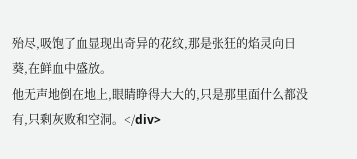殆尽,吸饱了血显现出奇异的花纹,那是张狂的焰灵向日葵,在鲜血中盛放。
他无声地倒在地上,眼睛睁得大大的,只是那里面什么都没有,只剩灰败和空洞。</div>